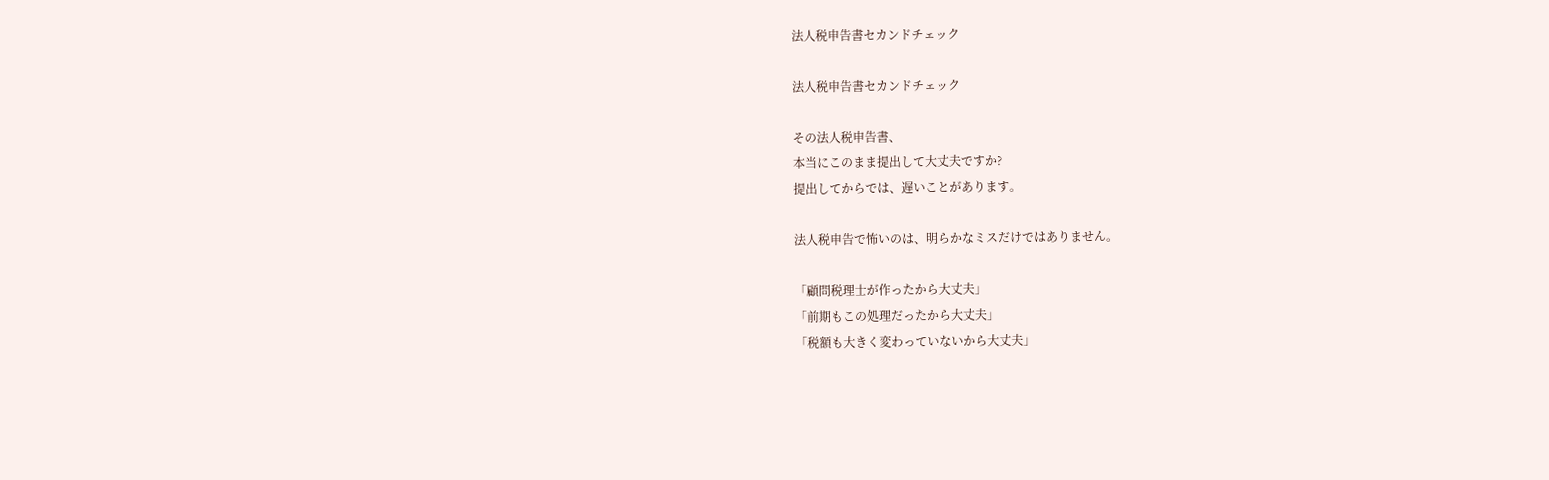法人税申告書セカンドチェック

法人税申告書セカンドチェック

その法人税申告書、
本当にこのまま提出して大丈夫ですか?
提出してからでは、遅いことがあります。

法人税申告で怖いのは、明らかなミスだけではありません。

「顧問税理士が作ったから大丈夫」
「前期もこの処理だったから大丈夫」
「税額も大きく変わっていないから大丈夫」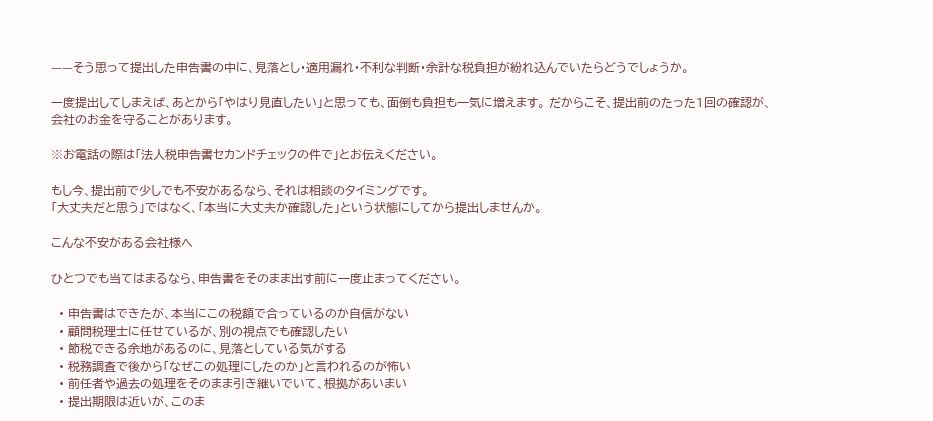——そう思って提出した申告書の中に、見落とし・適用漏れ・不利な判断・余計な税負担が紛れ込んでいたらどうでしょうか。

一度提出してしまえば、あとから「やはり見直したい」と思っても、面倒も負担も一気に増えます。 だからこそ、提出前のたった1回の確認が、会社のお金を守ることがあります。

※お電話の際は「法人税申告書セカンドチェックの件で」とお伝えください。

もし今、提出前で少しでも不安があるなら、それは相談のタイミングです。
「大丈夫だと思う」ではなく、「本当に大丈夫か確認した」という状態にしてから提出しませんか。

こんな不安がある会社様へ

ひとつでも当てはまるなら、申告書をそのまま出す前に一度止まってください。

  • 申告書はできたが、本当にこの税額で合っているのか自信がない
  • 顧問税理士に任せているが、別の視点でも確認したい
  • 節税できる余地があるのに、見落としている気がする
  • 税務調査で後から「なぜこの処理にしたのか」と言われるのが怖い
  • 前任者や過去の処理をそのまま引き継いでいて、根拠があいまい
  • 提出期限は近いが、このま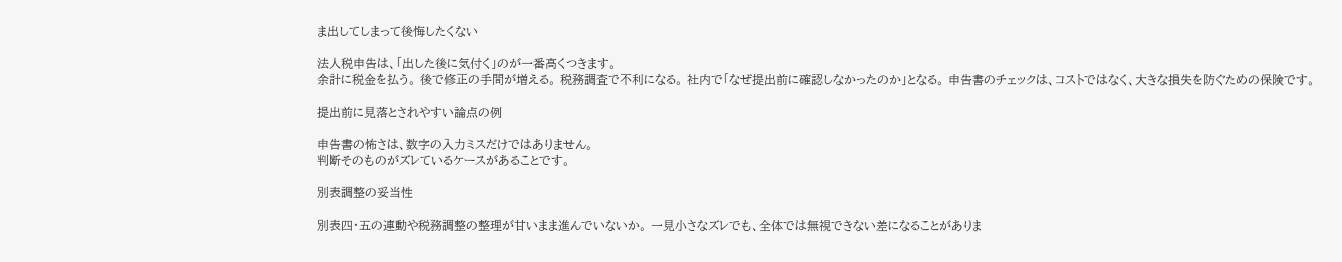ま出してしまって後悔したくない

法人税申告は、「出した後に気付く」のが一番高くつきます。
余計に税金を払う。 後で修正の手間が増える。 税務調査で不利になる。 社内で「なぜ提出前に確認しなかったのか」となる。 申告書のチェックは、コストではなく、大きな損失を防ぐための保険です。

提出前に見落とされやすい論点の例

申告書の怖さは、数字の入力ミスだけではありません。
判断そのものがズレているケースがあることです。

別表調整の妥当性

別表四・五の連動や税務調整の整理が甘いまま進んでいないか。 一見小さなズレでも、全体では無視できない差になることがありま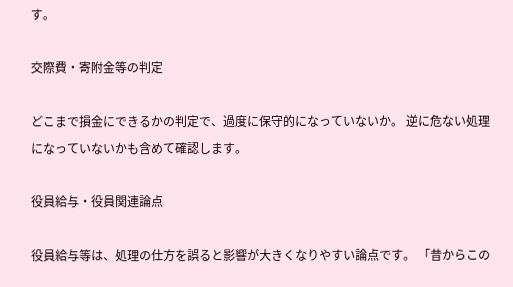す。

交際費・寄附金等の判定

どこまで損金にできるかの判定で、過度に保守的になっていないか。 逆に危ない処理になっていないかも含めて確認します。

役員給与・役員関連論点

役員給与等は、処理の仕方を誤ると影響が大きくなりやすい論点です。 「昔からこの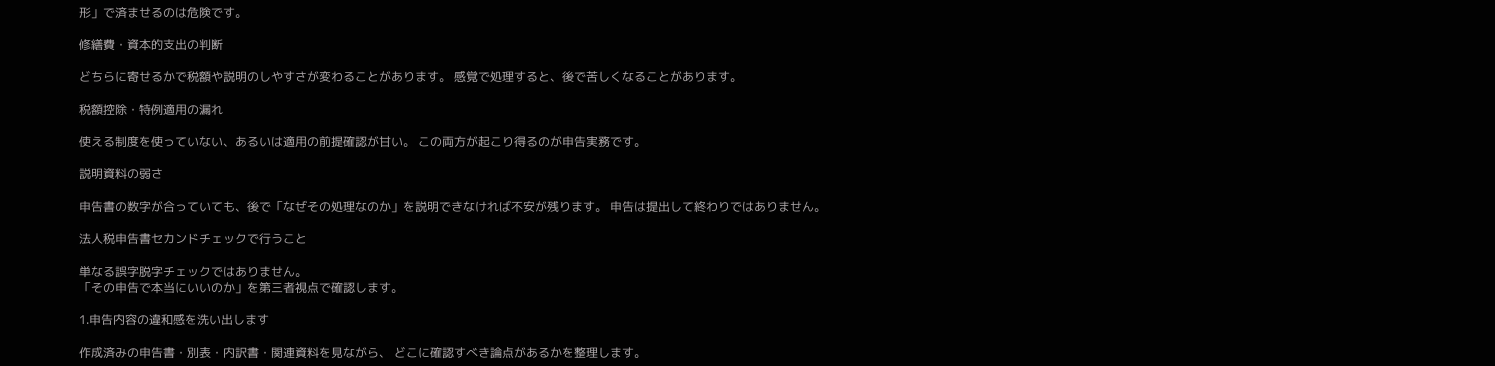形」で済ませるのは危険です。

修繕費・資本的支出の判断

どちらに寄せるかで税額や説明のしやすさが変わることがあります。 感覚で処理すると、後で苦しくなることがあります。

税額控除・特例適用の漏れ

使える制度を使っていない、あるいは適用の前提確認が甘い。 この両方が起こり得るのが申告実務です。

説明資料の弱さ

申告書の数字が合っていても、後で「なぜその処理なのか」を説明できなければ不安が残ります。 申告は提出して終わりではありません。

法人税申告書セカンドチェックで行うこと

単なる誤字脱字チェックではありません。
「その申告で本当にいいのか」を第三者視点で確認します。

1.申告内容の違和感を洗い出します

作成済みの申告書・別表・内訳書・関連資料を見ながら、 どこに確認すべき論点があるかを整理します。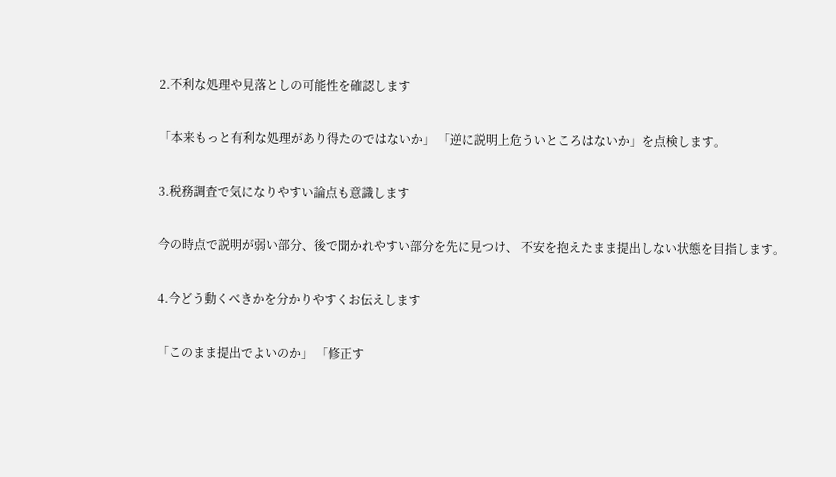2.不利な処理や見落としの可能性を確認します

「本来もっと有利な処理があり得たのではないか」 「逆に説明上危ういところはないか」を点検します。

3.税務調査で気になりやすい論点も意識します

今の時点で説明が弱い部分、後で聞かれやすい部分を先に見つけ、 不安を抱えたまま提出しない状態を目指します。

4.今どう動くべきかを分かりやすくお伝えします

「このまま提出でよいのか」 「修正す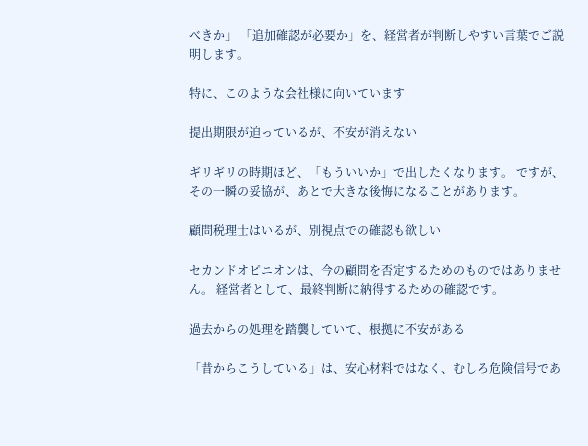べきか」 「追加確認が必要か」を、経営者が判断しやすい言葉でご説明します。

特に、このような会社様に向いています

提出期限が迫っているが、不安が消えない

ギリギリの時期ほど、「もういいか」で出したくなります。 ですが、その一瞬の妥協が、あとで大きな後悔になることがあります。

顧問税理士はいるが、別視点での確認も欲しい

セカンドオピニオンは、今の顧問を否定するためのものではありません。 経営者として、最終判断に納得するための確認です。

過去からの処理を踏襲していて、根拠に不安がある

「昔からこうしている」は、安心材料ではなく、むしろ危険信号であ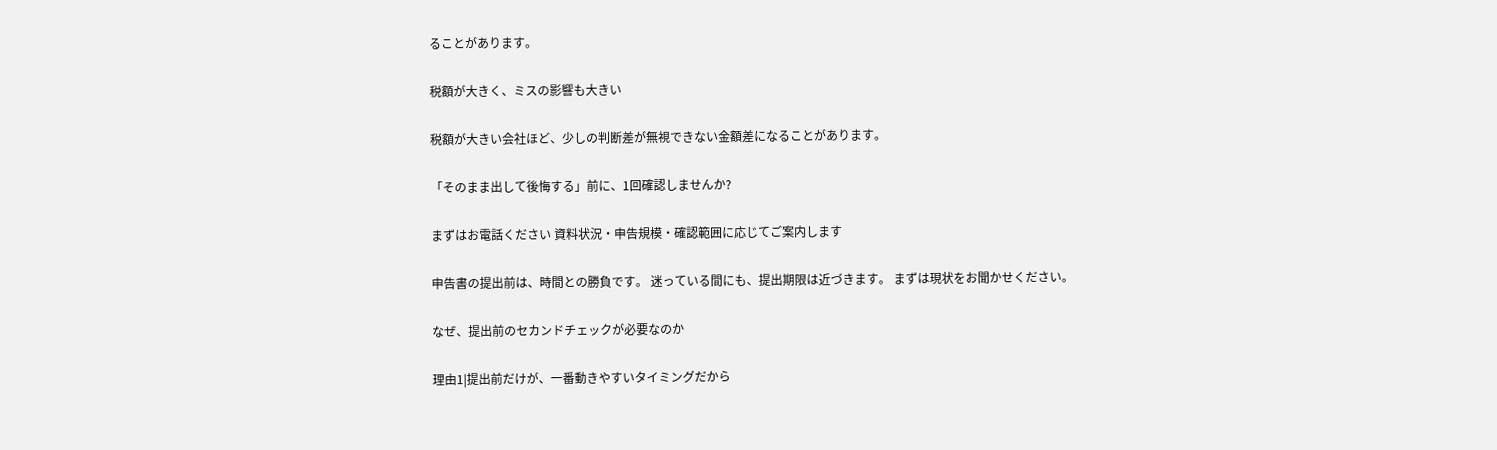ることがあります。

税額が大きく、ミスの影響も大きい

税額が大きい会社ほど、少しの判断差が無視できない金額差になることがあります。

「そのまま出して後悔する」前に、1回確認しませんか?

まずはお電話ください 資料状況・申告規模・確認範囲に応じてご案内します

申告書の提出前は、時間との勝負です。 迷っている間にも、提出期限は近づきます。 まずは現状をお聞かせください。

なぜ、提出前のセカンドチェックが必要なのか

理由1|提出前だけが、一番動きやすいタイミングだから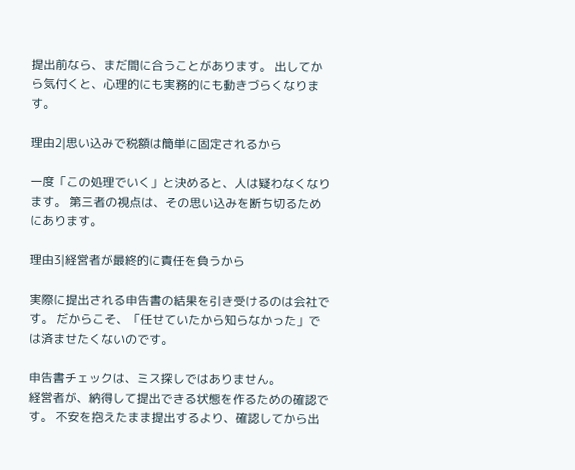提出前なら、まだ間に合うことがあります。 出してから気付くと、心理的にも実務的にも動きづらくなります。

理由2|思い込みで税額は簡単に固定されるから

一度「この処理でいく」と決めると、人は疑わなくなります。 第三者の視点は、その思い込みを断ち切るためにあります。

理由3|経営者が最終的に責任を負うから

実際に提出される申告書の結果を引き受けるのは会社です。 だからこそ、「任せていたから知らなかった」では済ませたくないのです。

申告書チェックは、ミス探しではありません。
経営者が、納得して提出できる状態を作るための確認です。 不安を抱えたまま提出するより、確認してから出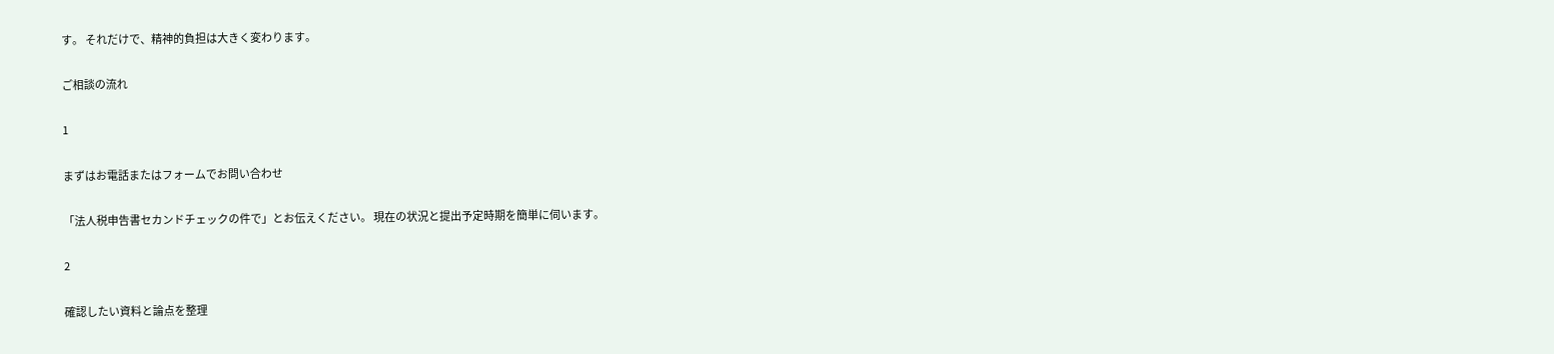す。 それだけで、精神的負担は大きく変わります。

ご相談の流れ

1

まずはお電話またはフォームでお問い合わせ

「法人税申告書セカンドチェックの件で」とお伝えください。 現在の状況と提出予定時期を簡単に伺います。

2

確認したい資料と論点を整理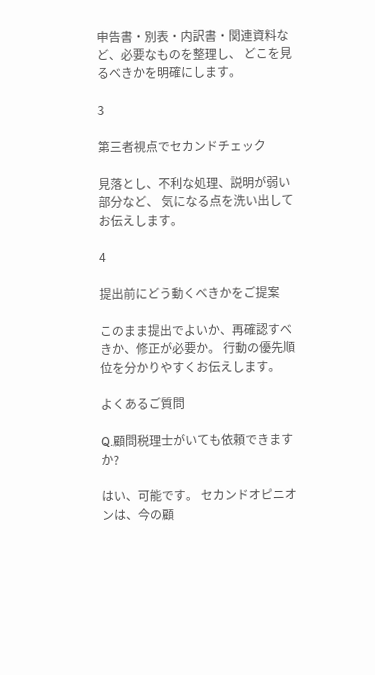申告書・別表・内訳書・関連資料など、必要なものを整理し、 どこを見るべきかを明確にします。

3

第三者視点でセカンドチェック

見落とし、不利な処理、説明が弱い部分など、 気になる点を洗い出してお伝えします。

4

提出前にどう動くべきかをご提案

このまま提出でよいか、再確認すべきか、修正が必要か。 行動の優先順位を分かりやすくお伝えします。

よくあるご質問

Q.顧問税理士がいても依頼できますか?

はい、可能です。 セカンドオピニオンは、今の顧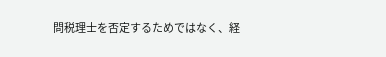問税理士を否定するためではなく、経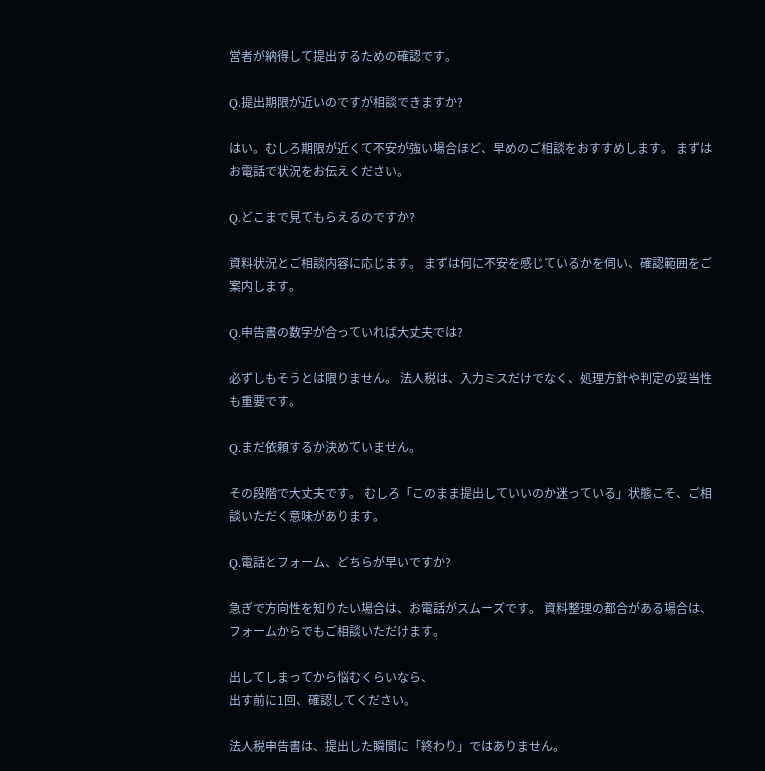営者が納得して提出するための確認です。

Q.提出期限が近いのですが相談できますか?

はい。むしろ期限が近くて不安が強い場合ほど、早めのご相談をおすすめします。 まずはお電話で状況をお伝えください。

Q.どこまで見てもらえるのですか?

資料状況とご相談内容に応じます。 まずは何に不安を感じているかを伺い、確認範囲をご案内します。

Q.申告書の数字が合っていれば大丈夫では?

必ずしもそうとは限りません。 法人税は、入力ミスだけでなく、処理方針や判定の妥当性も重要です。

Q.まだ依頼するか決めていません。

その段階で大丈夫です。 むしろ「このまま提出していいのか迷っている」状態こそ、ご相談いただく意味があります。

Q.電話とフォーム、どちらが早いですか?

急ぎで方向性を知りたい場合は、お電話がスムーズです。 資料整理の都合がある場合は、フォームからでもご相談いただけます。

出してしまってから悩むくらいなら、
出す前に1回、確認してください。

法人税申告書は、提出した瞬間に「終わり」ではありません。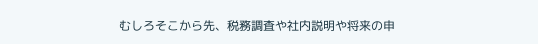むしろそこから先、税務調査や社内説明や将来の申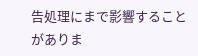告処理にまで影響することがありま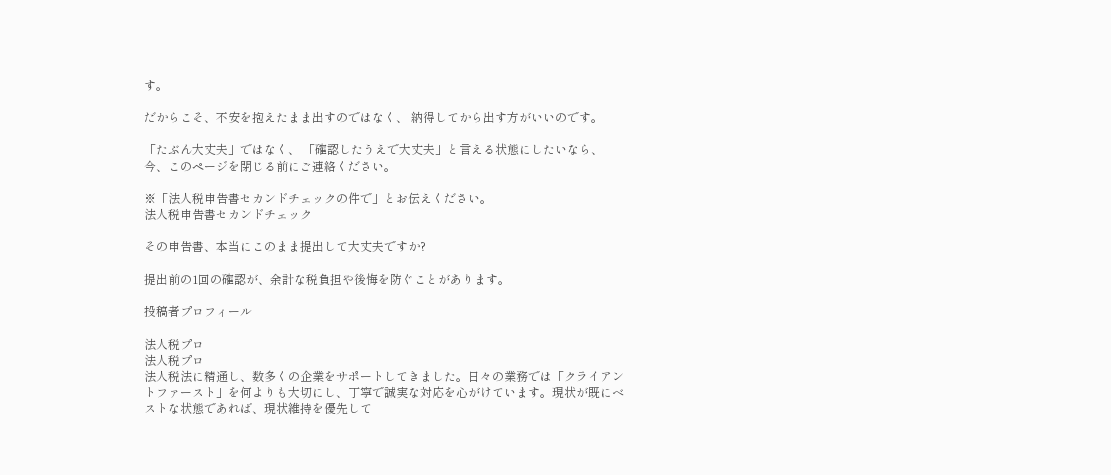す。

だからこそ、不安を抱えたまま出すのではなく、 納得してから出す方がいいのです。

「たぶん大丈夫」ではなく、 「確認したうえで大丈夫」と言える状態にしたいなら、 今、このページを閉じる前にご連絡ください。

※「法人税申告書セカンドチェックの件で」とお伝えください。
法人税申告書セカンドチェック

その申告書、本当にこのまま提出して大丈夫ですか?

提出前の1回の確認が、余計な税負担や後悔を防ぐことがあります。

投稿者プロフィール

法人税プロ
法人税プロ
法人税法に精通し、数多くの企業をサポートしてきました。日々の業務では「クライアントファースト」を何よりも大切にし、丁寧で誠実な対応を心がけています。現状が既にベストな状態であれば、現状維持を優先して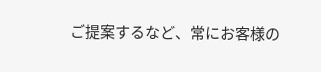ご提案するなど、常にお客様の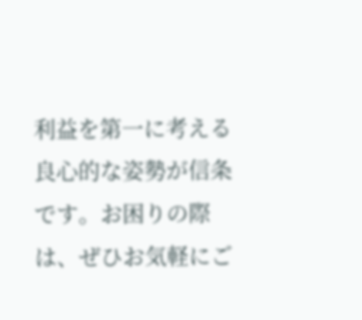利益を第一に考える良心的な姿勢が信条です。お困りの際は、ぜひお気軽にご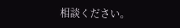相談ください。